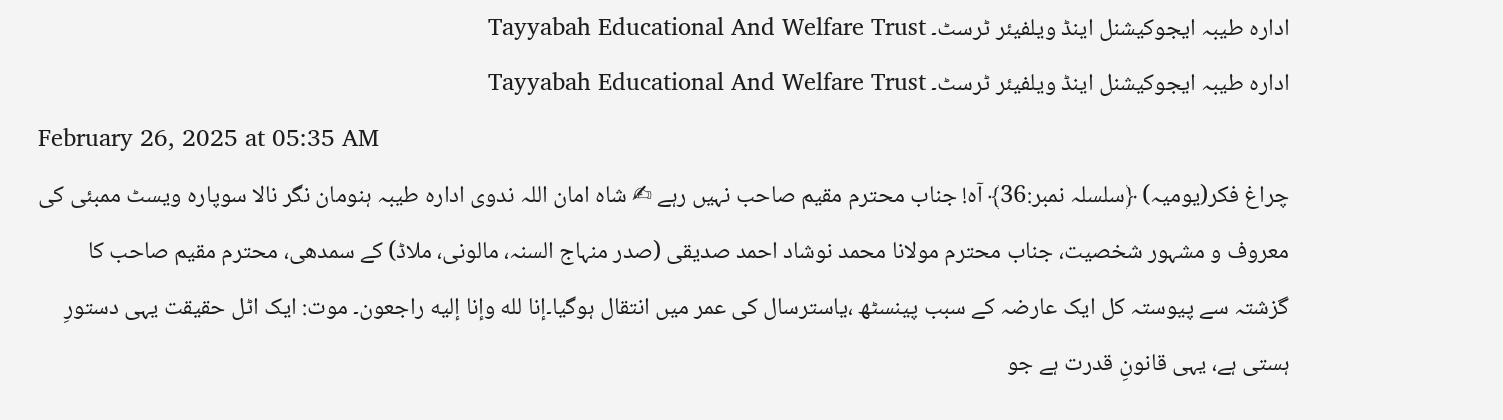ادارہ طیبہ ایجوکیشنل اینڈ ویلفیئر ٹرسٹ۔ Tayyabah Educational And Welfare Trust
ادارہ طیبہ ایجوکیشنل اینڈ ویلفیئر ٹرسٹ۔ Tayyabah Educational And Welfare Trust
February 26, 2025 at 05:35 AM
چراغ فکر(یومیہ) ﴿سلسلہ نمبر:36﴾ آہ! جناب محترم مقیم صاحب نہیں رہے ✍ شاہ امان اللہ ندوی ادارہ طیبہ ہنومان نگر نالا سوپارہ ویسٹ ممبئی کی معروف و مشہور شخصیت، جناب محترم مولانا محمد نوشاد احمد صدیقی (صدر منہاج السنہ، مالونی، ملاڈ) کے سمدھی، محترم مقیم صاحب کا گزشتہ سے پیوستہ کل ایک عارضہ کے سبب پینسٹھ ،یاسترسال کی عمر میں انتقال ہوگیا۔إنا لله وإنا إليه راجعون۔ موت: ایک اٹل حقیقت یہی دستورِ ہستی ہے، یہی قانونِ قدرت ہے جو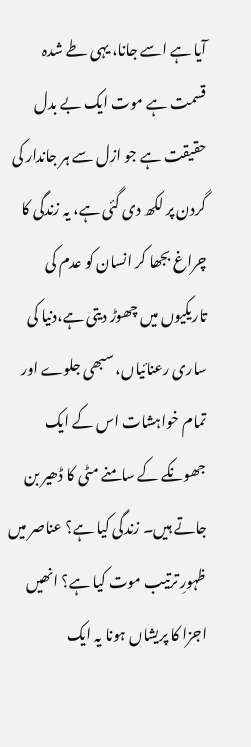آیا ہے اسے جانا، یہی طے شدہ قسمت ہے موت ایک بے بدل حقیقت ہے جو ازل سے ہر جاندار کی گردن پر لکھ دی گئی ہے، یہ زندگی کا چراغ بجھا کر انسان کو عدم کی تاریکیوں میں چھوڑ دیتی ہے،دنیا کی ساری رعنائیاں، سبھی جلوے اور تمام خواہشات اس کے ایک جھونکے کے سامنے مٹی کا ڈھیر بن جاتے ہیں۔ زندگی کیا ہے؟ عناصر میں ظہورِ ترتیب موت کیا ہے؟ انھیں اجزا کا پریشاں ہونا یہ ایک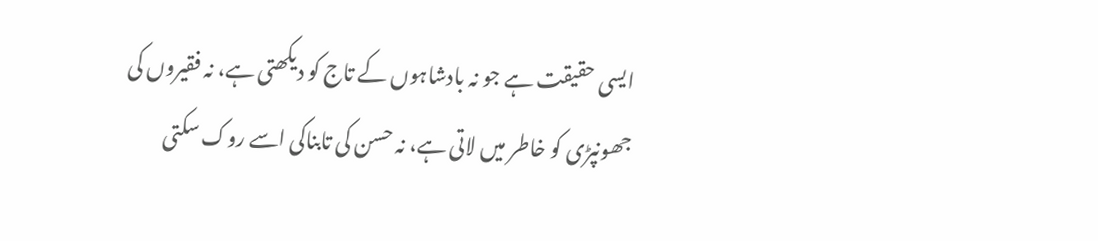ایسی حقیقت ہے جو نہ بادشاہوں کے تاج کو دیکھتی ہے، نہ فقیروں کی جھونپڑی کو خاطر میں لاتی ہے، نہ حسن کی تابناکی اسے روک سکتی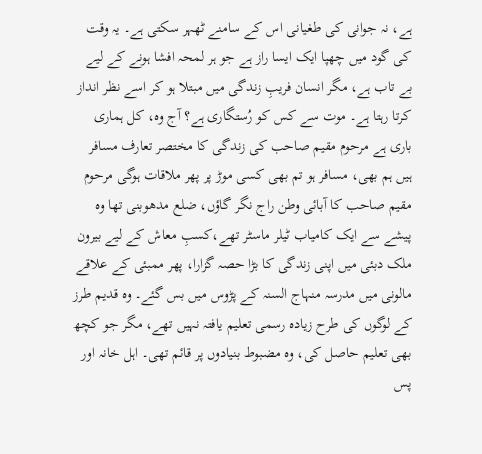ہے، نہ جوانی کی طغیانی اس کے سامنے ٹھہر سکتی ہے۔ یہ وقت کی گود میں چھپا ایک ایسا راز ہے جو ہر لمحہ افشا ہونے کے لیے بے تاب ہے، مگر انسان فریبِ زندگی میں مبتلا ہو کر اسے نظر انداز کرتا رہتا ہے۔ موت سے کس کو رُستگاری ہے؟ آج وہ، کل ہماری باری ہے مرحوم مقیم صاحب کی زندگی کا مختصر تعارف مسافر ہیں ہم بھی، مسافر ہو تم بھی کسی موڑ پر پھر ملاقات ہوگی مرحوم مقیم صاحب کا آبائی وطن راج نگر گاؤں، ضلع مدھوبنی تھا وہ پیشے سے ایک کامیاب ٹیلر ماسٹر تھے،کسبِ معاش کے لیے بیرون ملک دبئی میں اپنی زندگی کا بڑا حصہ گزارا، پھر ممبئی کے علاقے مالونی میں مدرسہ منہاج السنہ کے پڑوس میں بس گئے۔ وہ قدیم طرز کے لوگوں کی طرح زیادہ رسمی تعلیم یافتہ نہیں تھے، مگر جو کچھ بھی تعلیم حاصل کی، وہ مضبوط بنیادوں پر قائم تھی۔ اہل خانہ اور پس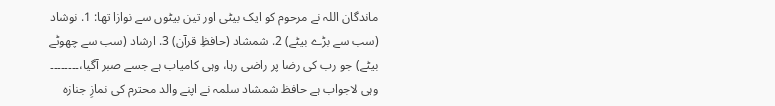ماندگان اللہ نے مرحوم کو ایک بیٹی اور تین بیٹوں سے نوازا تھا: 1. نوشاد (سب سے بڑے بیٹے) 2. شمشاد (حافظِ قرآن) 3. ارشاد (سب سے چھوٹے بیٹے) جو رب کی رضا پر راضی رہا، وہی کامیاب ہے جسے صبر آگیا،۔۔۔۔۔۔۔۔ وہی لاجواب ہے حافظ شمشاد سلمہ نے اپنے والد محترم کی نمازِ جنازہ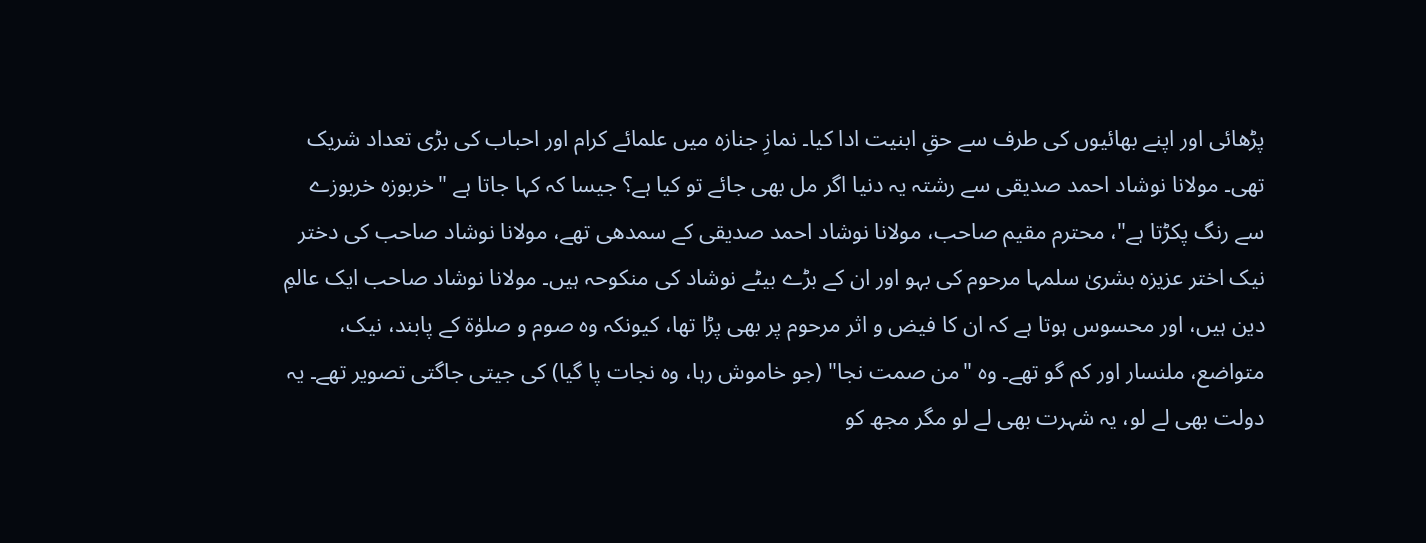پڑھائی اور اپنے بھائیوں کی طرف سے حقِ ابنیت ادا کیا۔ نمازِ جنازہ میں علمائے کرام اور احباب کی بڑی تعداد شریک تھی۔ مولانا نوشاد احمد صدیقی سے رشتہ یہ دنیا اگر مل بھی جائے تو کیا ہے؟ جیسا کہ کہا جاتا ہے "خربوزہ خربوزے سے رنگ پکڑتا ہے"، محترم مقیم صاحب، مولانا نوشاد احمد صدیقی کے سمدھی تھے، مولانا نوشاد صاحب کی دختر نیک اختر عزیزہ بشریٰ سلمہا مرحوم کی بہو اور ان کے بڑے بیٹے نوشاد کی منکوحہ ہیں۔ مولانا نوشاد صاحب ایک عالمِ دین ہیں، اور محسوس ہوتا ہے کہ ان کا فیض و اثر مرحوم پر بھی پڑا تھا، کیونکہ وہ صوم و صلوٰۃ کے پابند، نیک، متواضع، ملنسار اور کم گو تھے۔ وہ "من صمت نجا" (جو خاموش رہا، وہ نجات پا گیا) کی جیتی جاگتی تصویر تھے۔ یہ دولت بھی لے لو، یہ شہرت بھی لے لو مگر مجھ کو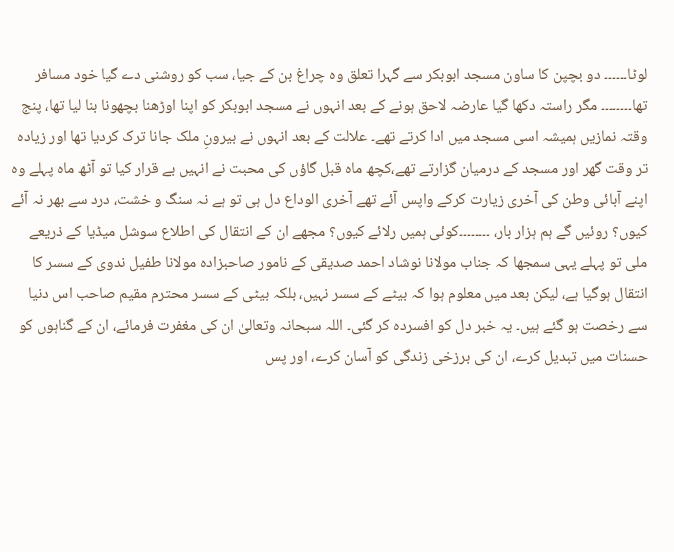لوٹا۔۔۔۔۔۔ دو بچپن کا ساون مسجد ابوبکر سے گہرا تعلق وہ چراغ بن کے جیا، سب کو روشنی دے گیا خود مسافر تھا۔۔۔۔۔۔۔۔ مگر راستہ دکھا گیا عارضہ لاحق ہونے کے بعد انہوں نے مسجد ابوبکر کو اپنا اوڑھنا بچھونا بنا لیا تھا، پنج وقتہ نمازیں ہمیشہ اسی مسجد میں ادا کرتے تھے۔ علالت کے بعد انہوں نے بیرونِ ملک جانا ترک کردیا تھا اور زیادہ تر وقت گھر اور مسجد کے درمیان گزارتے تھے،کچھ ماہ قبل گاؤں کی محبت نے انہیں بے قرار کیا تو آٹھ ماہ پہلے وہ اپنے آبائی وطن کی آخری زیارت کرکے واپس آئے تھے آخری الوداع دل ہی تو ہے نہ سنگ و خشت، درد سے بھر نہ آئے کیوں؟ روئیں گے ہم ہزار بار، ۔۔۔۔۔۔۔۔کوئی ہمیں رلائے کیوں؟ مجھے ان کے انتقال کی اطلاع سوشل میڈیا کے ذریعے ملی تو پہلے یہی سمجھا کہ جناب مولانا نوشاد احمد صدیقی کے نامور صاحبزادہ مولانا طفیل ندوی کے سسر کا انتقال ہوگیا ہے، لیکن بعد میں معلوم ہوا کہ بیٹے کے سسر نہیں، بلکہ بیٹی کے سسر محترم مقیم صاحب اس دنیا سے رخصت ہو گئے ہیں۔ یہ خبر دل کو افسردہ کر گئی۔ اللہ سبحانہ وتعالیٰ ان کی مغفرت فرمائے، ان کے گناہوں کو حسنات میں تبدیل کرے، ان کی برزخی زندگی کو آسان کرے، اور پس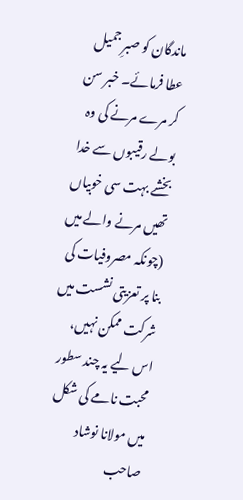ماندگان کو صبرِ جمیل عطا فرمائے۔ خبر سن کر مرے مرنے کی وہ بولے رقیبوں سے خدا بخشے بہت سی خوبیاں تھیں مرنے والے میں (چونکہ مصروفیات کی بنا پر تعزیتی نشست میں شرکت ممکن نہیں، اس لیے یہ چند سطور محبت نامے کی شکل میں مولانا نوشاد صاحب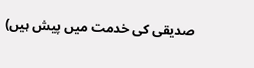صدیقی کی خدمت میں پیش ہیں)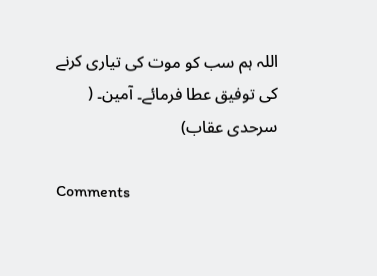اللہ ہم سب کو موت کی تیاری کرنے کی توفیق عطا فرمائے۔ آمین۔ ( سرحدی عقاب)

Comments